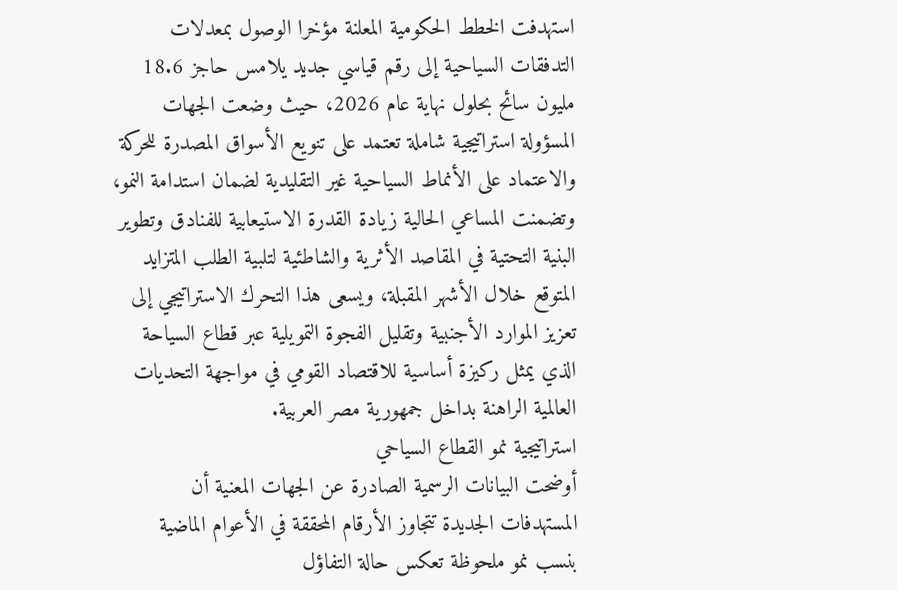استهدفت الخطط الحكومية المعلنة مؤخرا الوصول بمعدلات التدفقات السياحية إلى رقم قياسي جديد يلامس حاجز 18.6 مليون سائح بحلول نهاية عام 2026، حيث وضعت الجهات المسؤولة استراتيجية شاملة تعتمد على تنويع الأسواق المصدرة للحركة والاعتماد على الأنماط السياحية غير التقليدية لضمان استدامة النمو، وتضمنت المساعي الحالية زيادة القدرة الاستيعابية للفنادق وتطوير البنية التحتية في المقاصد الأثرية والشاطئية لتلبية الطلب المتزايد المتوقع خلال الأشهر المقبلة، ويسعى هذا التحرك الاستراتيجي إلى تعزيز الموارد الأجنبية وتقليل الفجوة التمويلية عبر قطاع السياحة الذي يمثل ركيزة أساسية للاقتصاد القومي في مواجهة التحديات العالمية الراهنة بداخل جمهورية مصر العربية.
استراتيجية نمو القطاع السياحي
أوضحت البيانات الرسمية الصادرة عن الجهات المعنية أن المستهدفات الجديدة تتجاوز الأرقام المحققة في الأعوام الماضية بنسب نمو ملحوظة تعكس حالة التفاؤل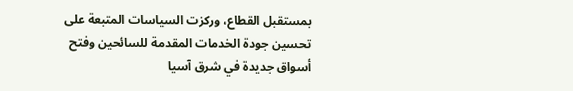بمستقبل القطاع، وركزت السياسات المتبعة على تحسين جودة الخدمات المقدمة للسائحين وفتح أسواق جديدة في شرق آسيا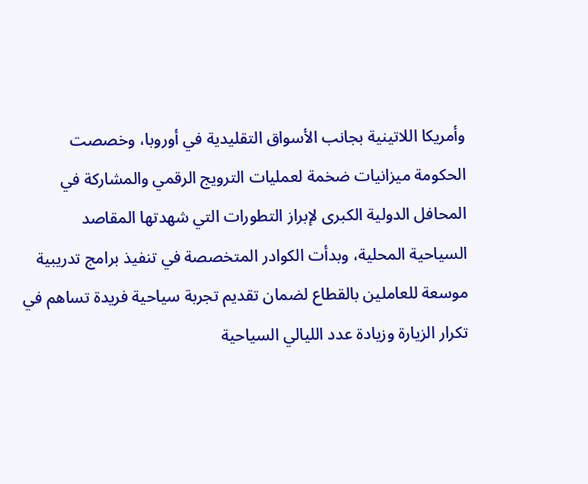وأمريكا اللاتينية بجانب الأسواق التقليدية في أوروبا، وخصصت الحكومة ميزانيات ضخمة لعمليات الترويج الرقمي والمشاركة في المحافل الدولية الكبرى لإبراز التطورات التي شهدتها المقاصد السياحية المحلية، وبدأت الكوادر المتخصصة في تنفيذ برامج تدريبية موسعة للعاملين بالقطاع لضمان تقديم تجربة سياحية فريدة تساهم في تكرار الزيارة وزيادة عدد الليالي السياحية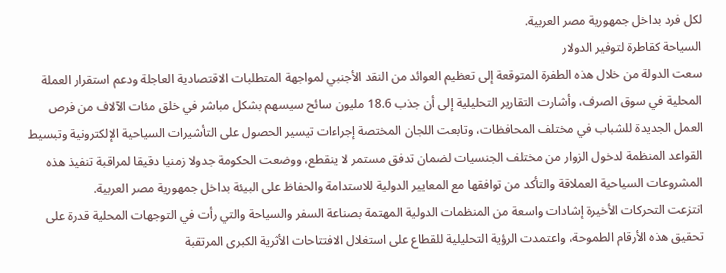لكل فرد بداخل جمهورية مصر العربية.
السياحة كقاطرة لتوفير الدولار
سعت الدولة من خلال هذه الطفرة المتوقعة إلى تعظيم العوائد من النقد الأجنبي لمواجهة المتطلبات الاقتصادية العاجلة ودعم استقرار العملة المحلية في سوق الصرف، وأشارت التقارير التحليلية إلى أن جذب 18.6 مليون سائح سيسهم بشكل مباشر في خلق مئات الآلاف من فرص العمل الجديدة للشباب في مختلف المحافظات، وتابعت اللجان المختصة إجراءات تيسير الحصول على التأشيرات السياحية الإلكترونية وتبسيط القواعد المنظمة لدخول الزوار من مختلف الجنسيات لضمان تدفق مستمر لا ينقطع، ووضعت الحكومة جدولا زمنيا دقيقا لمراقبة تنفيذ هذه المشروعات السياحية العملاقة والتأكد من توافقها مع المعايير الدولية للاستدامة والحفاظ على البيئة بداخل جمهورية مصر العربية.
انتزعت التحركات الأخيرة إشادات واسعة من المنظمات الدولية المهتمة بصناعة السفر والسياحة والتي رأت في التوجهات المحلية قدرة على تحقيق هذه الأرقام الطموحة، واعتمدت الرؤية التحليلية للقطاع على استغلال الافتتاحات الأثرية الكبرى المرتقبة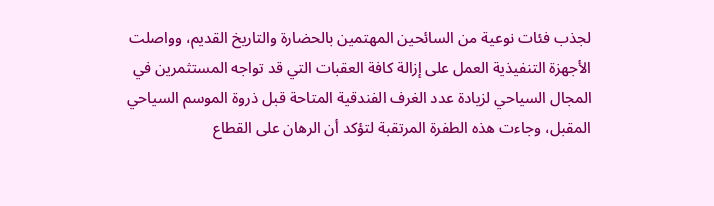لجذب فئات نوعية من السائحين المهتمين بالحضارة والتاريخ القديم، وواصلت الأجهزة التنفيذية العمل على إزالة كافة العقبات التي قد تواجه المستثمرين في المجال السياحي لزيادة عدد الغرف الفندقية المتاحة قبل ذروة الموسم السياحي المقبل، وجاءت هذه الطفرة المرتقبة لتؤكد أن الرهان على القطاع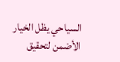السياحي يظل الخيار الأضمن لتحقيق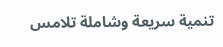تنمية سريعة وشاملة تلامس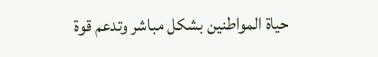حياة المواطنين بشكل مباشر وتدعم قوة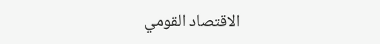الاقتصاد القومي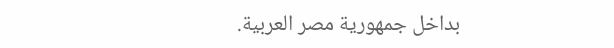بداخل جمهورية مصر العربية.